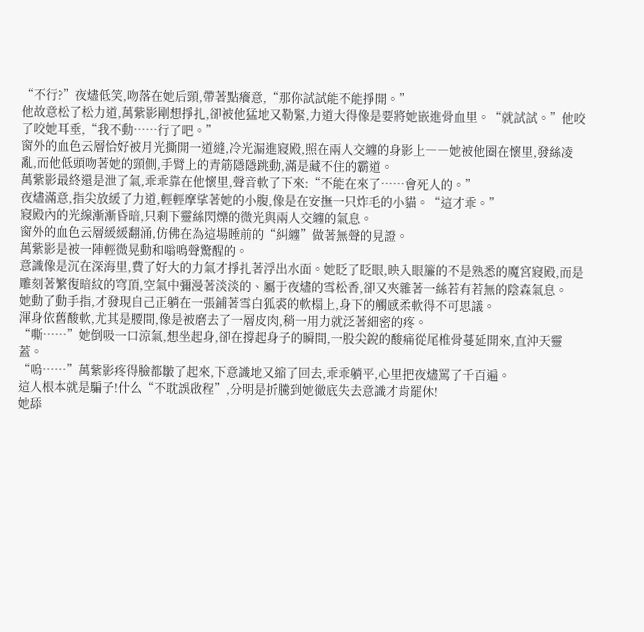“不行?”夜燼低笑,吻落在她后頸,帶著點癢意,“那你試試能不能掙開。”
他故意松了松力道,萬紫影剛想掙扎,卻被他猛地又勒緊,力道大得像是要將她嵌進骨血里。“就試試。”他咬了咬她耳垂,“我不動……行了吧。”
窗外的血色云層恰好被月光撕開一道縫,冷光漏進寢殿,照在兩人交纏的身影上――她被他圈在懷里,發絲凌亂,而他低頭吻著她的頸側,手臂上的青筋隱隱跳動,滿是藏不住的霸道。
萬紫影最終還是泄了氣,乖乖靠在他懷里,聲音軟了下來:“不能在來了……會死人的。”
夜燼滿意,指尖放緩了力道,輕輕摩挲著她的小腹,像是在安撫一只炸毛的小貓。“這才乖。”
寢殿內的光線漸漸昏暗,只剩下靈絲閃爍的微光與兩人交纏的氣息。
窗外的血色云層緩緩翻涌,仿佛在為這場睡前的“糾纏”做著無聲的見證。
萬紫影是被一陣輕微晃動和嗡鳴聲驚醒的。
意識像是沉在深海里,費了好大的力氣才掙扎著浮出水面。她眨了眨眼,映入眼簾的不是熟悉的魔宮寢殿,而是雕刻著繁復暗紋的穹頂,空氣中彌漫著淡淡的、屬于夜燼的雪松香,卻又夾雜著一絲若有若無的陰森氣息。
她動了動手指,才發現自己正躺在一張鋪著雪白狐裘的軟榻上,身下的觸感柔軟得不可思議。
渾身依舊酸軟,尤其是腰間,像是被磨去了一層皮肉,稍一用力就泛著細密的疼。
“嘶……”她倒吸一口涼氣,想坐起身,卻在撐起身子的瞬間,一股尖銳的酸痛從尾椎骨蔓延開來,直沖天靈蓋。
“嗚……”萬紫影疼得臉都皺了起來,下意識地又縮了回去,乖乖躺平,心里把夜燼罵了千百遍。
這人根本就是騙子!什么“不耽誤啟程”,分明是折騰到她徹底失去意識才肯罷休!
她舔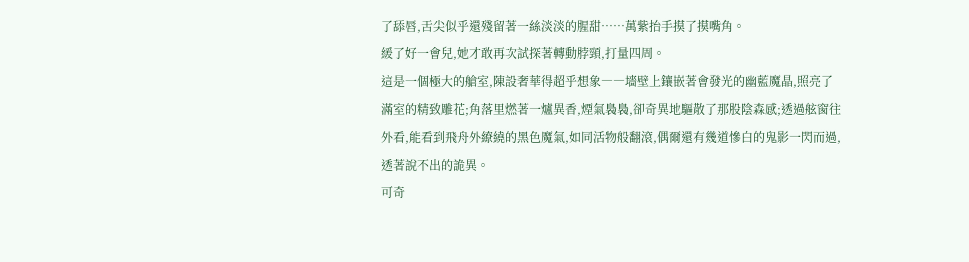了舔唇,舌尖似乎還殘留著一絲淡淡的腥甜……萬紫抬手摸了摸嘴角。
緩了好一會兒,她才敢再次試探著轉動脖頸,打量四周。
這是一個極大的艙室,陳設奢華得超乎想象――墻壁上鑲嵌著會發光的幽藍魔晶,照亮了滿室的精致雕花;角落里燃著一爐異香,煙氣裊裊,卻奇異地驅散了那股陰森感;透過舷窗往外看,能看到飛舟外繚繞的黑色魔氣,如同活物般翻滾,偶爾還有幾道慘白的鬼影一閃而過,透著說不出的詭異。
可奇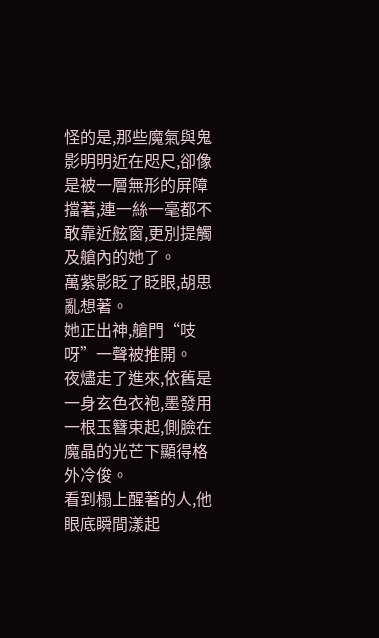怪的是,那些魔氣與鬼影明明近在咫尺,卻像是被一層無形的屏障擋著,連一絲一毫都不敢靠近舷窗,更別提觸及艙內的她了。
萬紫影眨了眨眼,胡思亂想著。
她正出神,艙門“吱呀”一聲被推開。
夜燼走了進來,依舊是一身玄色衣袍,墨發用一根玉簪束起,側臉在魔晶的光芒下顯得格外冷俊。
看到榻上醒著的人,他眼底瞬間漾起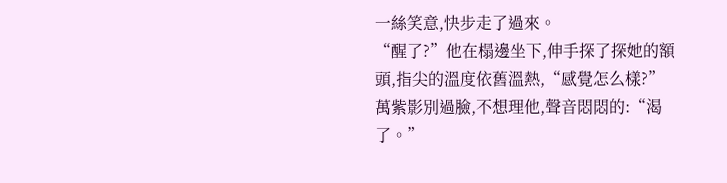一絲笑意,快步走了過來。
“醒了?”他在榻邊坐下,伸手探了探她的額頭,指尖的溫度依舊溫熱,“感覺怎么樣?”
萬紫影別過臉,不想理他,聲音悶悶的:“渴了。”